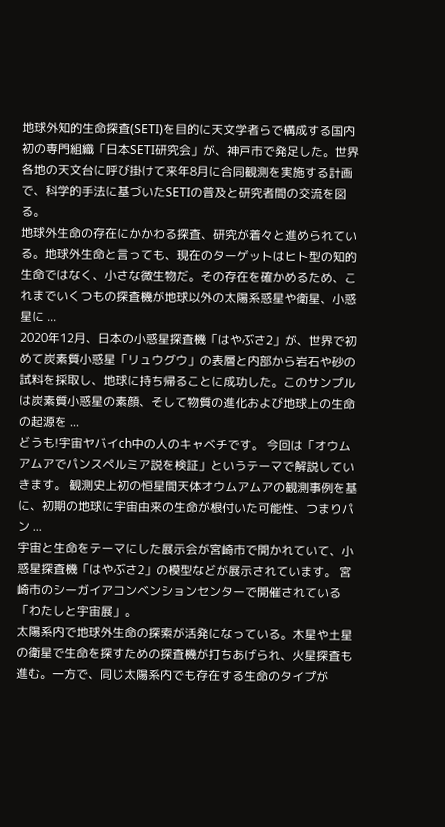地球外知的生命探査(SETI)を目的に天文学者らで構成する国内初の専門組織「日本SETI研究会」が、神戸市で発足した。世界各地の天文台に呼び掛けて来年8月に合同観測を実施する計画で、科学的手法に基づいたSETIの普及と研究者間の交流を図る。
地球外生命の存在にかかわる探査、研究が着々と進められている。地球外生命と言っても、現在のターゲットはヒト型の知的生命ではなく、小さな微生物だ。その存在を確かめるため、これまでいくつもの探査機が地球以外の太陽系惑星や衛星、小惑星に ...
2020年12月、日本の小惑星探査機「はやぶさ2」が、世界で初めて炭素質小惑星「リュウグウ」の表層と内部から岩石や砂の試料を採取し、地球に持ち帰ることに成功した。このサンプルは炭素質小惑星の素顔、そして物質の進化および地球上の生命の起源を ...
どうも!宇宙ヤバイch中の人のキャベチです。 今回は「オウムアムアでパンスペルミア説を検証」というテーマで解説していきます。 観測史上初の恒星間天体オウムアムアの観測事例を基に、初期の地球に宇宙由来の生命が根付いた可能性、つまりパン ...
宇宙と生命をテーマにした展示会が宮崎市で開かれていて、小惑星探査機「はやぶさ2」の模型などが展示されています。 宮崎市のシーガイアコンベンションセンターで開催されている「わたしと宇宙展」。
太陽系内で地球外生命の探索が活発になっている。木星や土星の衛星で生命を探すための探査機が打ちあげられ、火星探査も進む。一方で、同じ太陽系内でも存在する生命のタイプが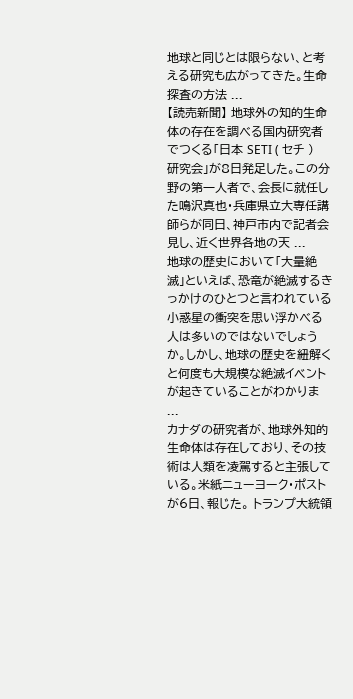地球と同じとは限らない、と考える研究も広がってきた。生命探査の方法 ...
【読売新聞】 地球外の知的生命体の存在を調べる国内研究者でつくる「日本 SETI ( セチ ) 研究会」が8日発足した。この分野の第一人者で、会長に就任した鳴沢真也・兵庫県立大専任講師らが同日、神戸市内で記者会見し、近く世界各地の天 ...
地球の歴史において「大量絶滅」といえば、恐竜が絶滅するきっかけのひとつと言われている小惑星の衝突を思い浮かべる人は多いのではないでしょうか。しかし、地球の歴史を紐解くと何度も大規模な絶滅イベントが起きていることがわかりま ...
カナダの研究者が、地球外知的生命体は存在しており、その技術は人類を凌駕すると主張している。米紙ニューヨーク・ポストが6日、報じた。 トランプ大統領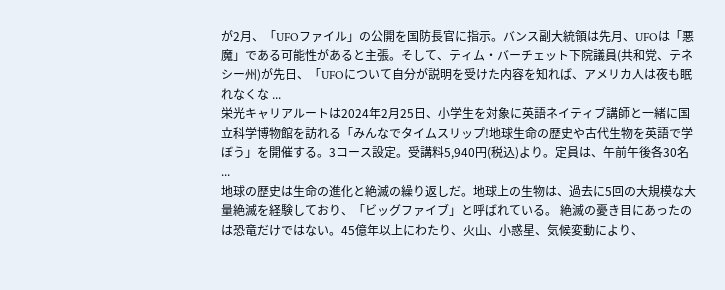が2月、「UFOファイル」の公開を国防長官に指示。バンス副大統領は先月、UFOは「悪魔」である可能性があると主張。そして、ティム・バーチェット下院議員(共和党、テネシー州)が先日、「UFOについて自分が説明を受けた内容を知れば、アメリカ人は夜も眠れなくな ...
栄光キャリアルートは2024年2月25日、小学生を対象に英語ネイティブ講師と一緒に国立科学博物館を訪れる「みんなでタイムスリップ!地球生命の歴史や古代生物を英語で学ぼう」を開催する。3コース設定。受講料5,940円(税込)より。定員は、午前午後各30名 ...
地球の歴史は生命の進化と絶滅の繰り返しだ。地球上の生物は、過去に5回の大規模な大量絶滅を経験しており、「ビッグファイブ」と呼ばれている。 絶滅の憂き目にあったのは恐竜だけではない。45億年以上にわたり、火山、小惑星、気候変動により、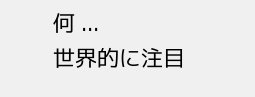何 ...
世界的に注目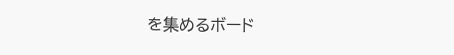を集めるボード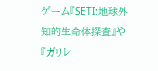ゲーム『SETI:地球外知的生命体探査』や『ガリレ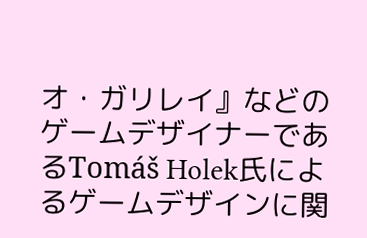オ・ガリレイ』などのゲームデザイナーであるTomáš Holek氏によるゲームデザインに関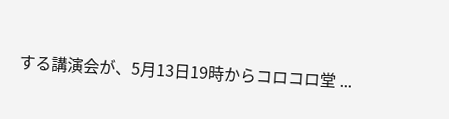する講演会が、5月13日19時からコロコロ堂 ...